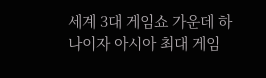세계 3대 게임쇼 가운데 하나이자 아시아 최대 게임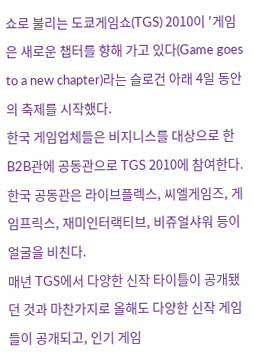쇼로 불리는 도쿄게임쇼(TGS) 2010이 '게임은 새로운 챕터를 향해 가고 있다(Game goes to a new chapter)라는 슬로건 아래 4일 동안의 축제를 시작했다.
한국 게임업체들은 비지니스를 대상으로 한 B2B관에 공동관으로 TGS 2010에 참여한다.한국 공동관은 라이브플렉스, 씨엘게임즈, 게임프릭스, 재미인터랙티브, 비쥬얼샤워 등이 얼굴을 비친다.
매년 TGS에서 다양한 신작 타이틀이 공개됐던 것과 마찬가지로 올해도 다양한 신작 게임들이 공개되고, 인기 게임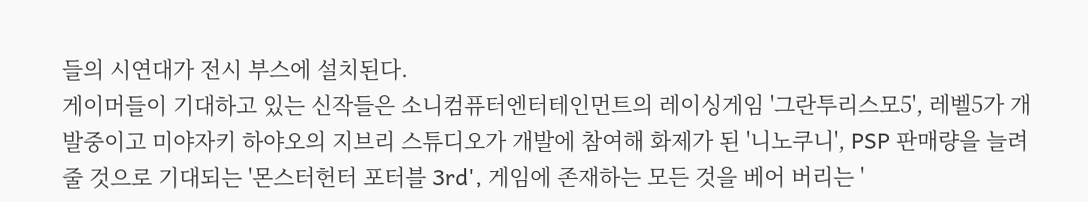들의 시연대가 전시 부스에 설치된다.
게이머들이 기대하고 있는 신작들은 소니컴퓨터엔터테인먼트의 레이싱게임 '그란투리스모5', 레벨5가 개발중이고 미야자키 하야오의 지브리 스튜디오가 개발에 참여해 화제가 된 '니노쿠니', PSP 판매량을 늘려줄 것으로 기대되는 '몬스터헌터 포터블 3rd', 게임에 존재하는 모든 것을 베어 버리는 '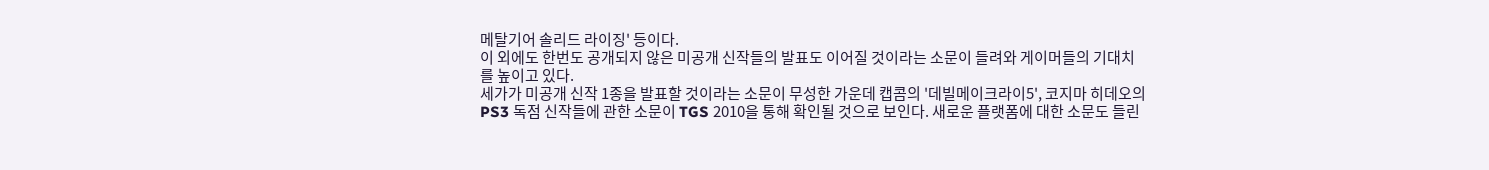메탈기어 솔리드 라이징' 등이다.
이 외에도 한번도 공개되지 않은 미공개 신작들의 발표도 이어질 것이라는 소문이 들려와 게이머들의 기대치를 높이고 있다.
세가가 미공개 신작 1종을 발표할 것이라는 소문이 무성한 가운데 캡콤의 '데빌메이크라이5', 코지마 히데오의 PS3 독점 신작들에 관한 소문이 TGS 2010을 통해 확인될 것으로 보인다. 새로운 플랫폼에 대한 소문도 들린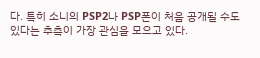다. 특히 소니의 PSP2나 PSP폰이 처음 공개될 수도 있다는 추측이 가장 관심을 모으고 있다.